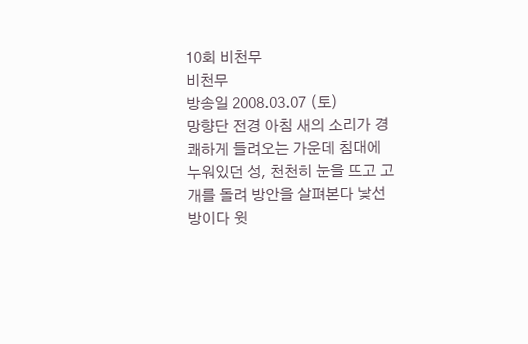10회 비천무
비천무
방송일 2008.03.07 (토)
망향단 전경 아침 새의 소리가 경쾌하게 들려오는 가운데 침대에 누워있던 성, 천천히 눈을 뜨고 고개를 돌려 방안을 살펴본다 낯선 방이다 윗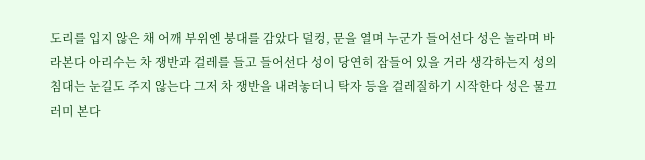도리를 입지 않은 채 어깨 부위엔 붕대를 감았다 덜컹, 문을 열며 누군가 들어선다 성은 놀라며 바라본다 아리수는 차 쟁반과 걸레를 들고 들어선다 성이 당연히 잠들어 있을 거라 생각하는지 성의 침대는 눈길도 주지 않는다 그저 차 쟁반을 내려놓더니 탁자 등을 걸레질하기 시작한다 성은 물끄러미 본다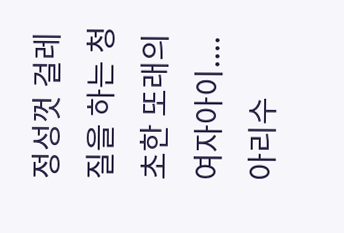정성껏 걸레질을 하는 청초한 또래의 여자아이.... 아리수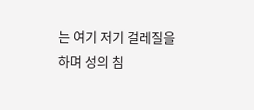는 여기 저기 걸레질을 하며 성의 침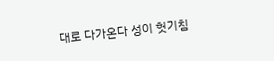대로 다가온다 성이 헛기침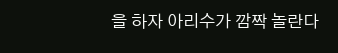을 하자 아리수가 깜짝 놀란다